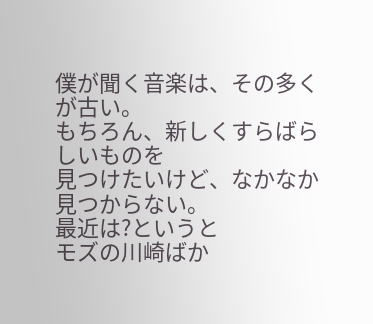僕が聞く音楽は、その多くが古い。
もちろん、新しくすらばらしいものを
見つけたいけど、なかなか見つからない。
最近は?というと
モズの川崎ばか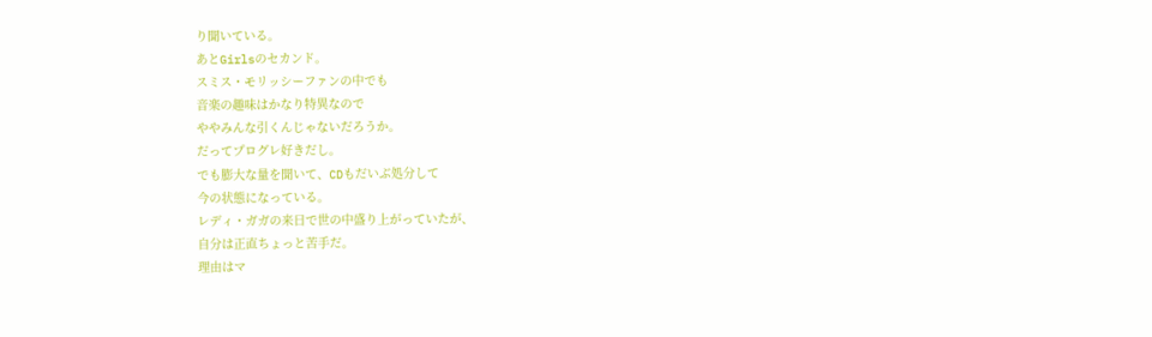り聞いている。
あとGirlsのセカンド。
スミス・モリッシーファンの中でも
音楽の趣味はかなり特異なので
ややみんな引くんじゃないだろうか。
だってプログレ好きだし。
でも膨大な量を聞いて、CDもだいぶ処分して
今の状態になっている。
レディ・ガガの来日で世の中盛り上がっていたが、
自分は正直ちょっと苦手だ。
理由はマ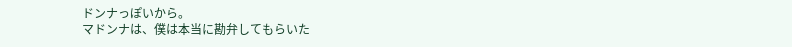ドンナっぽいから。
マドンナは、僕は本当に勘弁してもらいた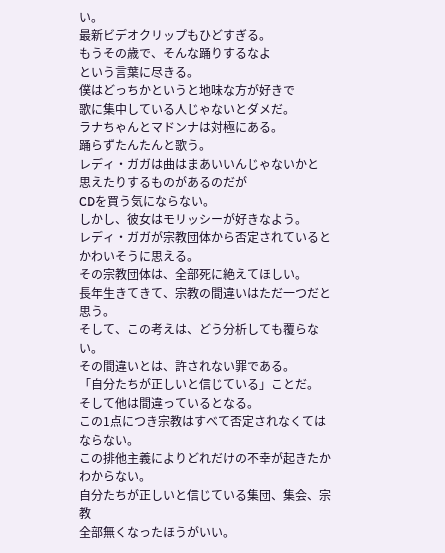い。
最新ビデオクリップもひどすぎる。
もうその歳で、そんな踊りするなよ
という言葉に尽きる。
僕はどっちかというと地味な方が好きで
歌に集中している人じゃないとダメだ。
ラナちゃんとマドンナは対極にある。
踊らずたんたんと歌う。
レディ・ガガは曲はまあいいんじゃないかと
思えたりするものがあるのだが
CDを買う気にならない。
しかし、彼女はモリッシーが好きなよう。
レディ・ガガが宗教団体から否定されていると
かわいそうに思える。
その宗教団体は、全部死に絶えてほしい。
長年生きてきて、宗教の間違いはただ一つだと思う。
そして、この考えは、どう分析しても覆らない。
その間違いとは、許されない罪である。
「自分たちが正しいと信じている」ことだ。
そして他は間違っているとなる。
この1点につき宗教はすべて否定されなくてはならない。
この排他主義によりどれだけの不幸が起きたかわからない。
自分たちが正しいと信じている集団、集会、宗教
全部無くなったほうがいい。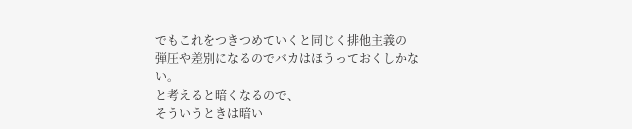でもこれをつきつめていくと同じく排他主義の
弾圧や差別になるのでバカはほうっておくしかない。
と考えると暗くなるので、
そういうときは暗い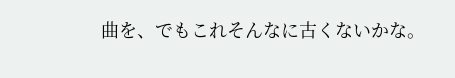曲を、でもこれそんなに古くないかな。